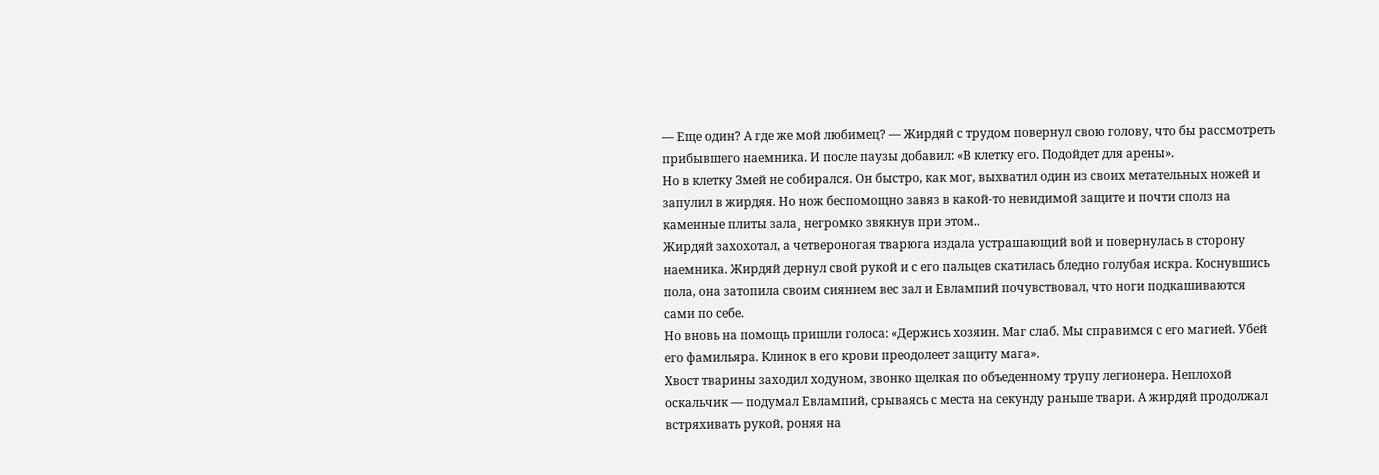— Еще один? А где же мой любимец? — Жирдяй с трудом повернул свою голову, что бы рассмотреть прибывшего наемника. И после паузы добавил: «В клетку его. Подойдет для арены».
Но в клетку Змей не собирался. Он быстро, как мог, выхватил один из своих метательных ножей и запулил в жирдяя. Но нож беспомощно завяз в какой-то невидимой защите и почти сполз на каменные плиты зала¸ негромко звякнув при этом..
Жирдяй захохотал, а четвероногая тварюга издала устрашающий вой и повернулась в сторону наемника. Жирдяй дернул свой рукой и с его пальцев скатилась бледно голубая искра. Коснувшись пола, она затопила своим сиянием вес зал и Евлампий почувствовал, что ноги подкашиваются сами по себе.
Но вновь на помощь пришли голоса: «Держись хозяин. Маг слаб. Мы справимся с его магией. Убей его фамильяра. Клинок в его крови преодолеет защиту мага».
Хвост тварины заходил ходуном, звонко щелкая по объеденному трупу легионера. Неплохой оскальчик — подумал Евлампий, срываясь с места на секунду раньше твари. А жирдяй продолжал встряхивать рукой, роняя на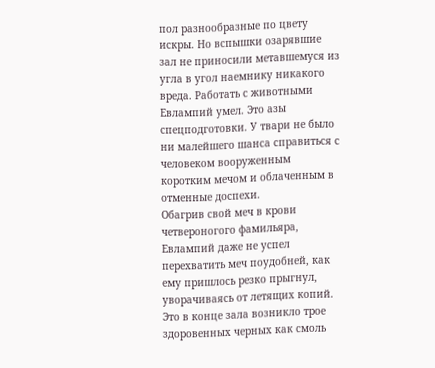пол разнообразные по цвету искры. Но вспышки озарявшие зал не приносили метавшемуся из угла в угол наемнику никакого вреда. Работать с животными Евлампий умел. Это азы спецподготовки. У твари не было ни малейшего шанса справиться с человеком вооруженным коротким мечом и облаченным в отменные доспехи.
Обагрив свой меч в крови четвероногого фамильяра, Евлампий даже не успел перехватить меч поудобней, как ему пришлось резко прыгнул, уворачиваясь от летящих копий. Это в конце зала возникло трое здоровенных черных как смоль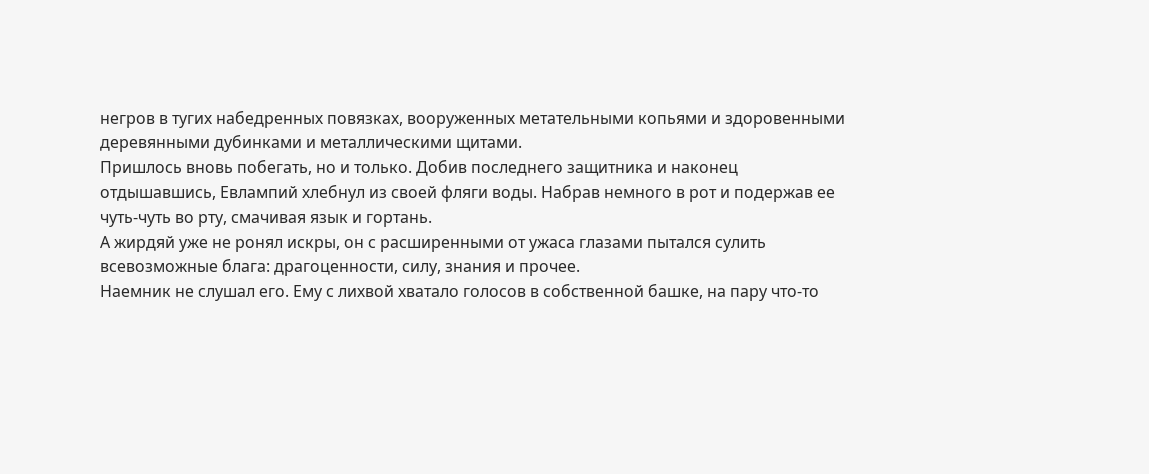негров в тугих набедренных повязках, вооруженных метательными копьями и здоровенными деревянными дубинками и металлическими щитами.
Пришлось вновь побегать, но и только. Добив последнего защитника и наконец отдышавшись, Евлампий хлебнул из своей фляги воды. Набрав немного в рот и подержав ее чуть-чуть во рту, смачивая язык и гортань.
А жирдяй уже не ронял искры, он с расширенными от ужаса глазами пытался сулить всевозможные блага: драгоценности, силу, знания и прочее.
Наемник не слушал его. Ему с лихвой хватало голосов в собственной башке, на пару что-то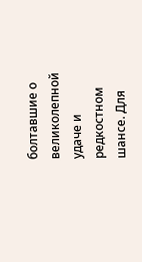болтавшие о великолепной удаче и редкостном шансе. Для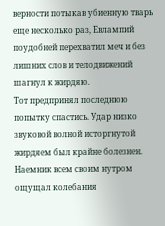верности потыкав убиенную тварь еще несколько раз, Евлампий поудобней перехватил меч и без лишних слов и телодвижений шагнул к жирдяю.
Тот предпринял последнюю попытку спастись. Удар низко звуковой волной исторгнутой жирдяем был крайне болезнен. Наемник всем своим нутром ощущал колебания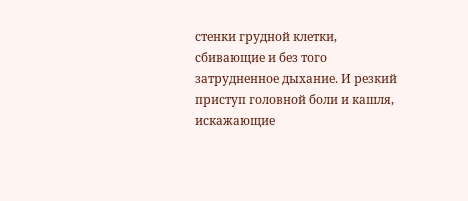стенки грудной клетки, сбивающие и без того затрудненное дыхание. И резкий приступ головной боли и кашля, искажающие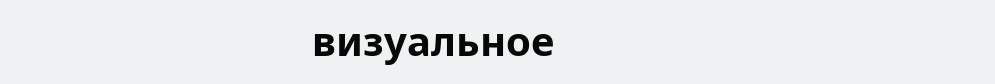визуальное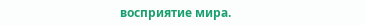восприятие мира.